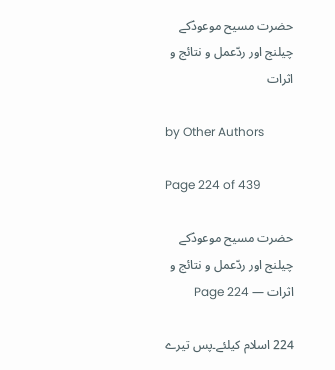حضرت مسیح موعودؑکے چیلنج اور ردّعمل و نتائج و اثرات

by Other Authors

Page 224 of 439

حضرت مسیح موعودؑکے چیلنج اور ردّعمل و نتائج و اثرات — Page 224

224 اسلام کیلئے۔پس تیرے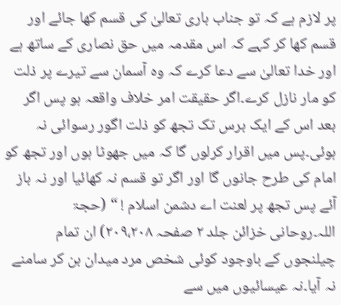پر لازم ہے کہ تو جناب باری تعالیٰ کی قسم کھا جائے اور قسم کھا کر کہے کہ اس مقدمہ میں حق نصاری کے ساتھ ہے اور خدا تعالیٰ سے دعا کرے کہ وہ آسمان سے تیرے پر ذلت کو مار نازل کرے۔اگر حقیقت امر خلاف واقعہ ہو پس اگر بعد اس کے ایک برس تک تجھ کو ذلت اگور رسوائی نہ ہوئی۔پس میں اقرار کرلوں گا کہ میں جھوٹا ہوں اور تجھ کو امام کی طرح جانوں گا اور اگر تو قسم نہ کھائیا اور نہ باز آئے پس تجھ پر لعنت اے دشمن اسلام ! “ (حجۃ اللہ۔روحانی خزائن جلد ۲ صفحہ ۲۰۹،۲۰۸) ان تمام چیلنجوں کے باوجود کوئی شخص مرد میدان بن کر سامنے نہ آیا۔نہ عیسائیوں میں سے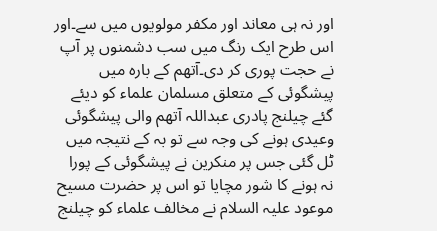اور نہ ہی معاند اور مکفر مولویوں میں سے۔اور اس طرح ایک رنگ میں سب دشمنوں پر آپ نے حجت پوری کر دی۔آتھم کے بارہ میں پیشگوئی کے متعلق مسلمان علماء کو دیئے گئے چیلنج پادری عبداللہ آتھم والی پیشگوئی وعیدی ہونے کی وجہ سے تو بہ کے نتیجہ میں ٹل گئی جس پر منکرین نے پیشگوئی کے پورا نہ ہونے کا شور مچایا تو اس پر حضرت مسیح موعود علیہ السلام نے مخالف علماء کو چیلنج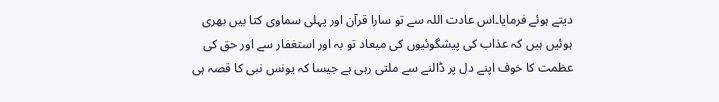دیتے ہوئے فرمایا۔اس عادت اللہ سے تو سارا قرآن اور پہلی سماوی کتا بیں بھری ہوئیں ہیں کہ عذاب کی پیشگوئیوں کی میعاد تو بہ اور استغفار سے اور حق کی عظمت کا خوف اپنے دل پر ڈالنے سے ملتی رہی ہے جیسا کہ یونس نبی کا قصہ ہی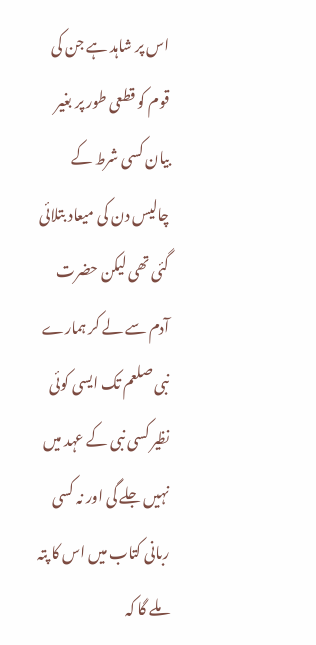اس پر شاہد ہے جن کی قوم کو قطعی طور پر بغیر بیان کسی شرط کے چالیس دن کی میعاد بتلائی گئی تھی لیکن حضرت آدم سے لے کر ہمارے نبی صلعم تک ایسی کوئی نظیر کسی نبی کے عہد میں نہیں جلے گی اور نہ کسی ربانی کتاب میں اس کا پتہ ملے گا کہ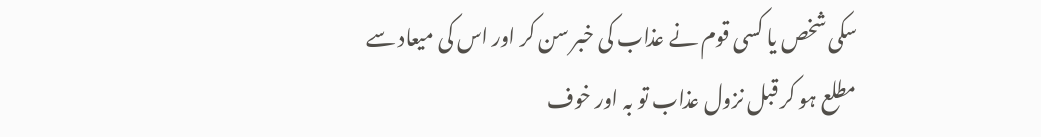سکی شخص یا کسی قوم نے عذاب کی خبر سن کر اور اس کی میعاد سے مطلع ہو کر قبل نزول عذاب تو بہ اور خوف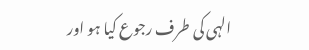الہی کی طرف رجوع کیا ہو اور